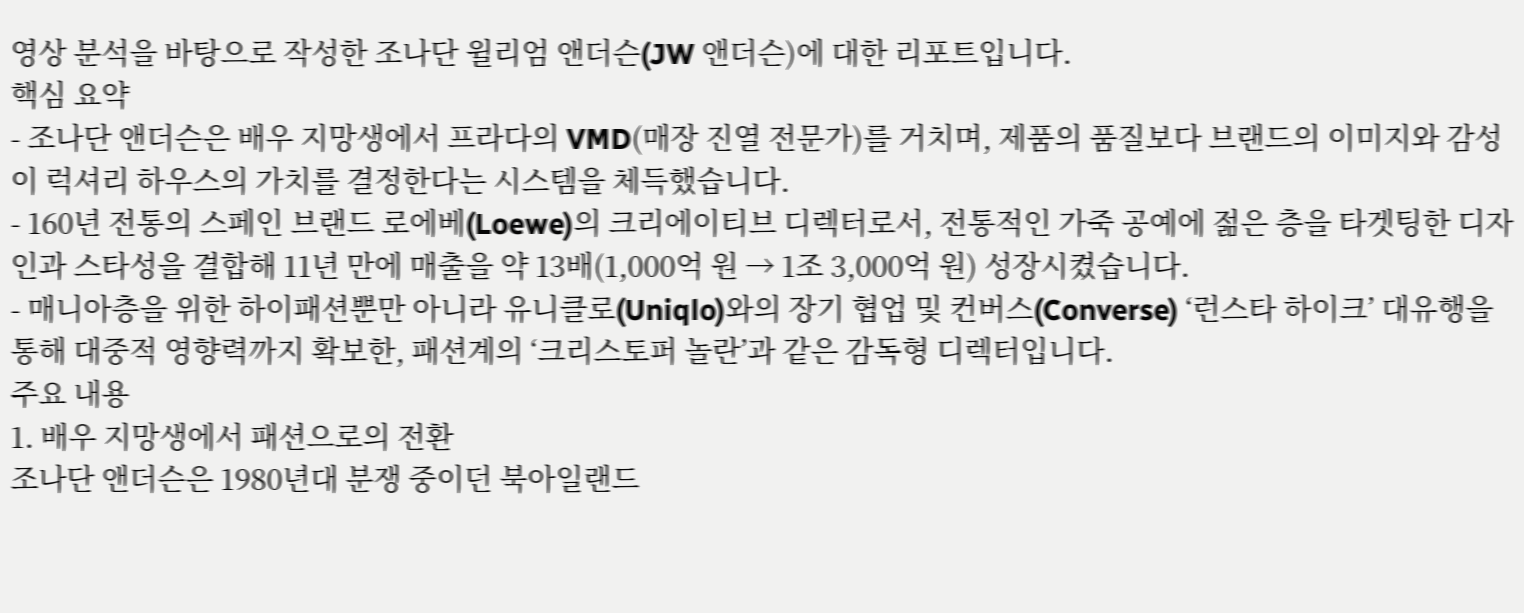영상 분석을 바탕으로 작성한 조나단 윌리엄 앤더슨(JW 앤더슨)에 대한 리포트입니다.
핵심 요약
- 조나단 앤더슨은 배우 지망생에서 프라다의 VMD(매장 진열 전문가)를 거치며, 제품의 품질보다 브랜드의 이미지와 감성이 럭셔리 하우스의 가치를 결정한다는 시스템을 체득했습니다.
- 160년 전통의 스페인 브랜드 로에베(Loewe)의 크리에이티브 디렉터로서, 전통적인 가죽 공예에 젊은 층을 타겟팅한 디자인과 스타성을 결합해 11년 만에 매출을 약 13배(1,000억 원 → 1조 3,000억 원) 성장시켰습니다.
- 매니아층을 위한 하이패션뿐만 아니라 유니클로(Uniqlo)와의 장기 협업 및 컨버스(Converse) ‘런스타 하이크’ 대유행을 통해 대중적 영향력까지 확보한, 패션계의 ‘크리스토퍼 놀란’과 같은 감독형 디렉터입니다.
주요 내용
1. 배우 지망생에서 패션으로의 전환
조나단 앤더슨은 1980년대 분쟁 중이던 북아일랜드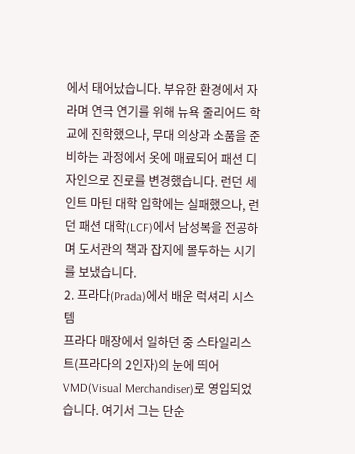에서 태어났습니다. 부유한 환경에서 자라며 연극 연기를 위해 뉴욕 줄리어드 학교에 진학했으나, 무대 의상과 소품을 준비하는 과정에서 옷에 매료되어 패션 디자인으로 진로를 변경했습니다. 런던 세인트 마틴 대학 입학에는 실패했으나, 런던 패션 대학(LCF)에서 남성복을 전공하며 도서관의 책과 잡지에 몰두하는 시기를 보냈습니다.
2. 프라다(Prada)에서 배운 럭셔리 시스템
프라다 매장에서 일하던 중 스타일리스트(프라다의 2인자)의 눈에 띄어 VMD(Visual Merchandiser)로 영입되었습니다. 여기서 그는 단순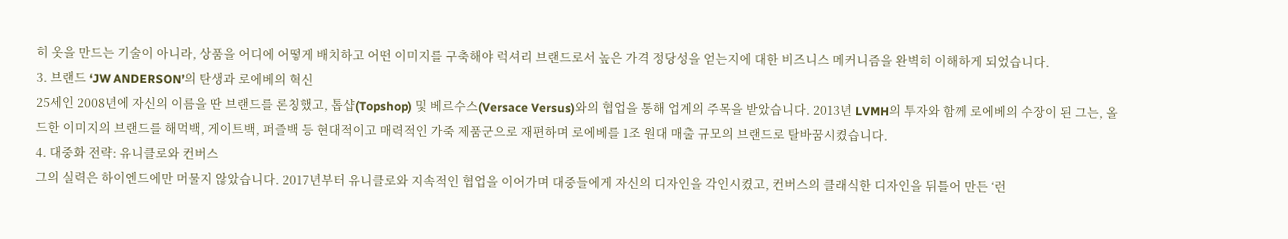히 옷을 만드는 기술이 아니라, 상품을 어디에 어떻게 배치하고 어떤 이미지를 구축해야 럭셔리 브랜드로서 높은 가격 정당성을 얻는지에 대한 비즈니스 메커니즘을 완벽히 이해하게 되었습니다.
3. 브랜드 ‘JW ANDERSON’의 탄생과 로에베의 혁신
25세인 2008년에 자신의 이름을 딴 브랜드를 론칭했고, 톱샵(Topshop) 및 베르수스(Versace Versus)와의 협업을 통해 업계의 주목을 받았습니다. 2013년 LVMH의 투자와 함께 로에베의 수장이 된 그는, 올드한 이미지의 브랜드를 해먹백, 게이트백, 퍼즐백 등 현대적이고 매력적인 가죽 제품군으로 재편하며 로에베를 1조 원대 매출 규모의 브랜드로 탈바꿈시켰습니다.
4. 대중화 전략: 유니클로와 컨버스
그의 실력은 하이엔드에만 머물지 않았습니다. 2017년부터 유니클로와 지속적인 협업을 이어가며 대중들에게 자신의 디자인을 각인시켰고, 컨버스의 클래식한 디자인을 뒤틀어 만든 ‘런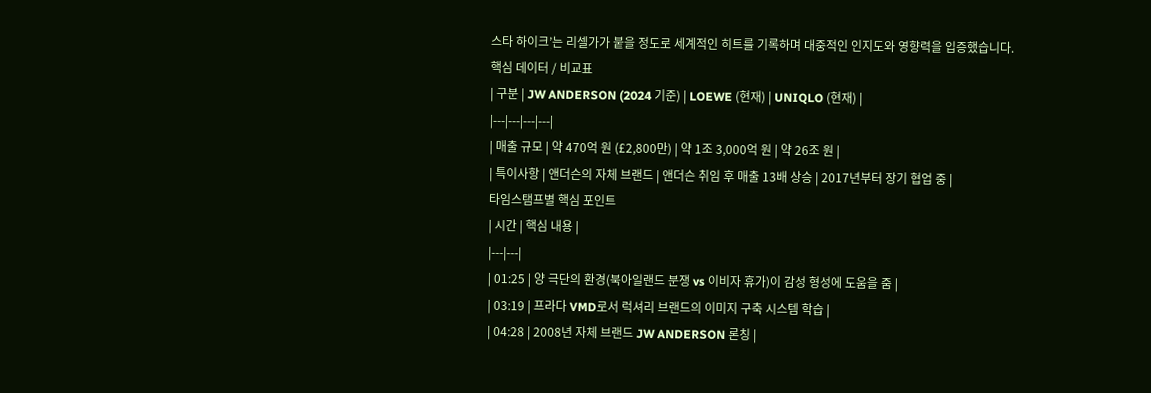스타 하이크’는 리셀가가 붙을 정도로 세계적인 히트를 기록하며 대중적인 인지도와 영향력을 입증했습니다.
핵심 데이터 / 비교표
| 구분 | JW ANDERSON (2024 기준) | LOEWE (현재) | UNIQLO (현재) |
|---|---|---|---|
| 매출 규모 | 약 470억 원 (£2,800만) | 약 1조 3,000억 원 | 약 26조 원 |
| 특이사항 | 앤더슨의 자체 브랜드 | 앤더슨 취임 후 매출 13배 상승 | 2017년부터 장기 협업 중 |
타임스탬프별 핵심 포인트
| 시간 | 핵심 내용 |
|---|---|
| 01:25 | 양 극단의 환경(북아일랜드 분쟁 vs 이비자 휴가)이 감성 형성에 도움을 줌 |
| 03:19 | 프라다 VMD로서 럭셔리 브랜드의 이미지 구축 시스템 학습 |
| 04:28 | 2008년 자체 브랜드 JW ANDERSON 론칭 |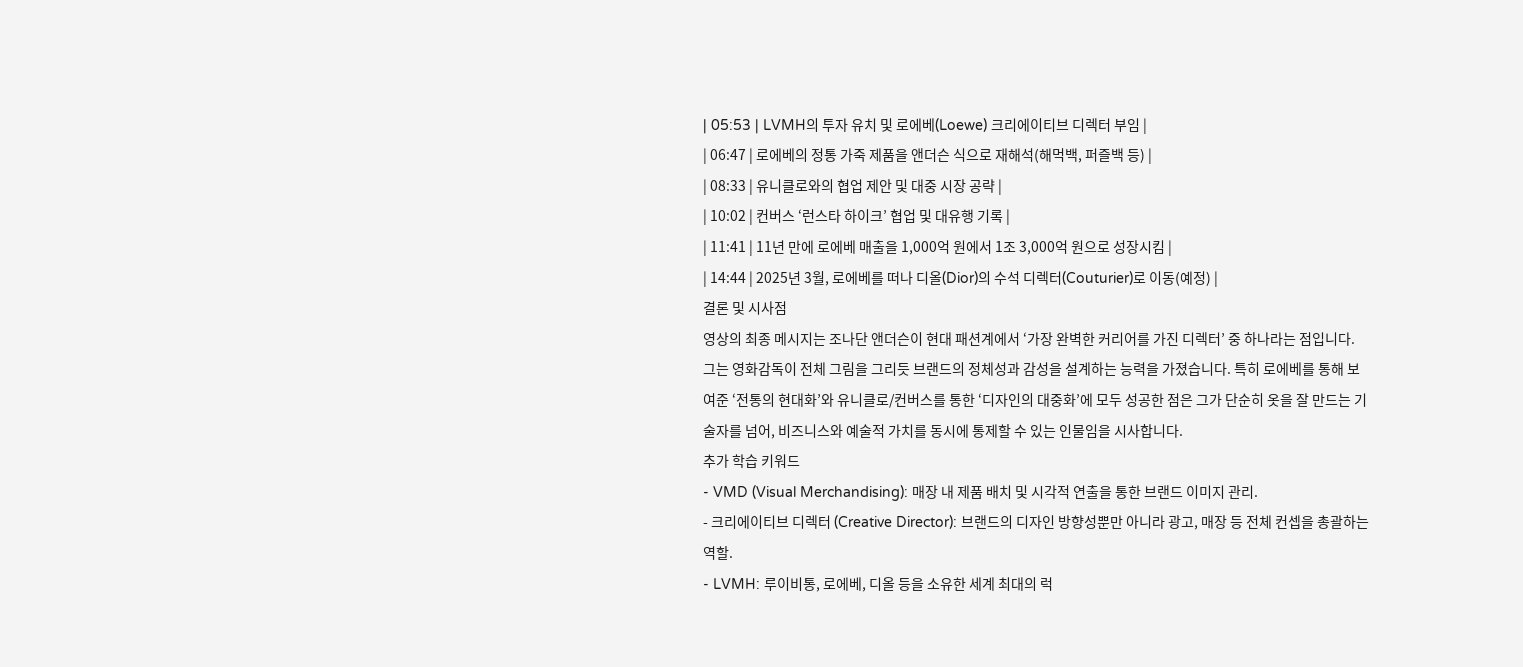| 05:53 | LVMH의 투자 유치 및 로에베(Loewe) 크리에이티브 디렉터 부임 |
| 06:47 | 로에베의 정통 가죽 제품을 앤더슨 식으로 재해석(해먹백, 퍼즐백 등) |
| 08:33 | 유니클로와의 협업 제안 및 대중 시장 공략 |
| 10:02 | 컨버스 ‘런스타 하이크’ 협업 및 대유행 기록 |
| 11:41 | 11년 만에 로에베 매출을 1,000억 원에서 1조 3,000억 원으로 성장시킴 |
| 14:44 | 2025년 3월, 로에베를 떠나 디올(Dior)의 수석 디렉터(Couturier)로 이동(예정) |
결론 및 시사점
영상의 최종 메시지는 조나단 앤더슨이 현대 패션계에서 ‘가장 완벽한 커리어를 가진 디렉터’ 중 하나라는 점입니다. 그는 영화감독이 전체 그림을 그리듯 브랜드의 정체성과 감성을 설계하는 능력을 가졌습니다. 특히 로에베를 통해 보여준 ‘전통의 현대화’와 유니클로/컨버스를 통한 ‘디자인의 대중화’에 모두 성공한 점은 그가 단순히 옷을 잘 만드는 기술자를 넘어, 비즈니스와 예술적 가치를 동시에 통제할 수 있는 인물임을 시사합니다.
추가 학습 키워드
- VMD (Visual Merchandising): 매장 내 제품 배치 및 시각적 연출을 통한 브랜드 이미지 관리.
- 크리에이티브 디렉터 (Creative Director): 브랜드의 디자인 방향성뿐만 아니라 광고, 매장 등 전체 컨셉을 총괄하는 역할.
- LVMH: 루이비통, 로에베, 디올 등을 소유한 세계 최대의 럭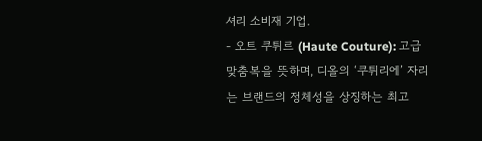셔리 소비재 기업.
- 오트 쿠튀르 (Haute Couture): 고급 맞춤복을 뜻하며, 디올의 ‘쿠튀리에’ 자리는 브랜드의 정체성을 상징하는 최고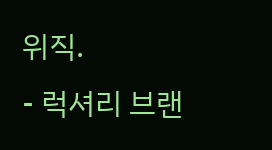위직.
- 럭셔리 브랜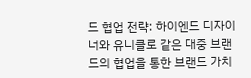드 협업 전략: 하이엔드 디자이너와 유니클로 같은 대중 브랜드의 협업을 통한 브랜드 가치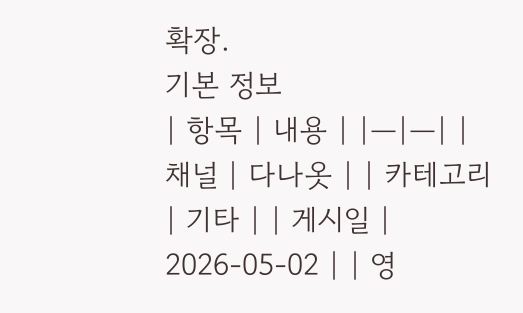확장.
기본 정보
| 항목 | 내용 | |—|—| | 채널 | 다나옷 | | 카테고리 | 기타 | | 게시일 | 2026-05-02 | | 영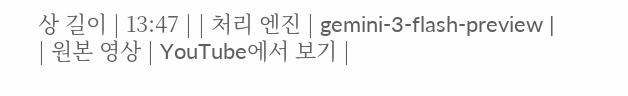상 길이 | 13:47 | | 처리 엔진 | gemini-3-flash-preview | | 원본 영상 | YouTube에서 보기 |